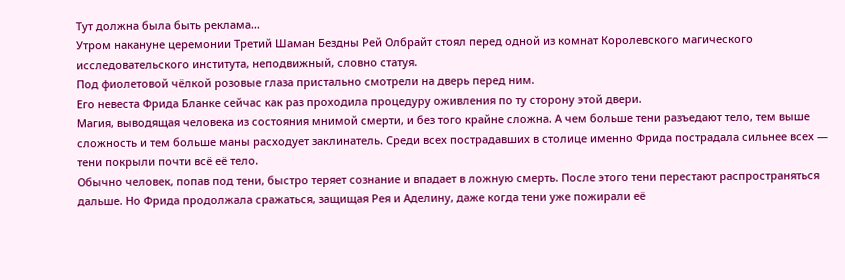Тут должна была быть реклама...
Утром накануне церемонии Третий Шаман Бездны Рей Олбрайт стоял перед одной из комнат Королевского магического исследовательского института, неподвижный, словно статуя.
Под фиолетовой чёлкой розовые глаза пристально смотрели на дверь перед ним.
Его невеста Фрида Бланке сейчас как раз проходила процедуру оживления по ту сторону этой двери.
Магия, выводящая человека из состояния мнимой смерти, и без того крайне сложна. А чем больше тени разъедают тело, тем выше сложность и тем больше маны расходует заклинатель. Среди всех пострадавших в столице именно Фрида пострадала сильнее всех — тени покрыли почти всё её тело.
Обычно человек, попав под тени, быстро теряет сознание и впадает в ложную смерть. После этого тени перестают распространяться дальше. Но Фрида продолжала сражаться, защищая Рея и Аделину, даже когда тени уже пожирали её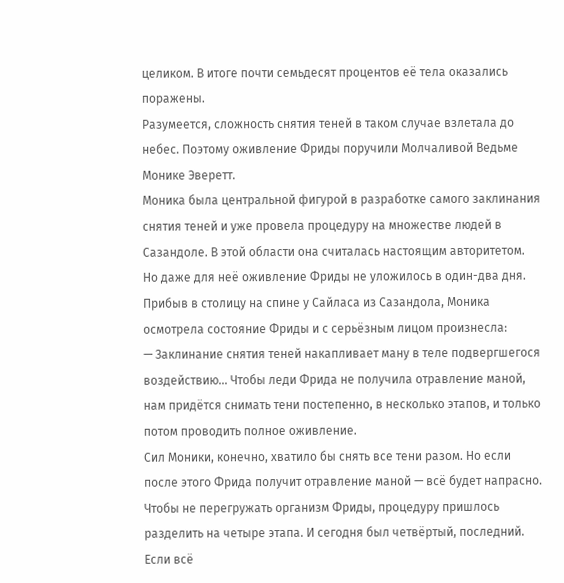целиком. В итоге почти семьдесят процентов её тела оказались поражены.
Разумеется, сложность снятия теней в таком случае взлетала до небес. Поэтому оживление Фриды поручили Молчаливой Ведьме Монике Эверетт.
Моника была центральной фигурой в разработке самого заклинания снятия теней и уже провела процедуру на множестве людей в Сазандоле. В этой области она считалась настоящим авторитетом.
Но даже для неё оживление Фриды не уложилось в один-два дня.
Прибыв в столицу на спине у Сайласа из Сазандола, Моника осмотрела состояние Фриды и с серьёзным лицом произнесла:
— Заклинание снятия теней накапливает ману в теле подвергшегося воздействию… Чтобы леди Фрида не получила отравление маной, нам придётся снимать тени постепенно, в несколько этапов, и только потом проводить полное оживление.
Сил Моники, конечно, хватило бы снять все тени разом. Но если после этого Фрида получит отравление маной — всё будет напрасно.
Чтобы не перегружать организм Фриды, процедуру пришлось разделить на четыре этапа. И сегодня был четвёртый, последний. Если всё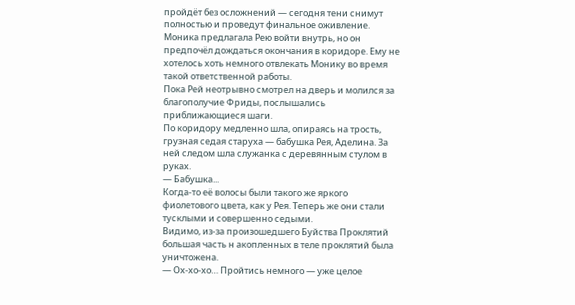пройдёт без осложнений — сегодня тени снимут полностью и проведут финальное оживление.
Моника предлагала Рею войти внутрь, но он предпочёл дождаться окончания в коридоре. Ему не хотелось хоть немного отвлекать Монику во время такой ответственной работы.
Пока Рей неотрывно смотрел на дверь и молился за благополучие Фриды, послышались приближающиеся шаги.
По коридору медленно шла, опираясь на трость, грузная седая старуха — бабушка Рея, Аделина. За ней следом шла служанка с деревянным стулом в руках.
— Бабушка...
Когда-то её волосы были такого же яркого фиолетового цвета, как у Рея. Теперь же они стали тусклыми и совершенно седыми.
Видимо, из-за произошедшего Буйства Проклятий большая часть н акопленных в теле проклятий была уничтожена.
— Ох-хо-хо… Пройтись немного — уже целое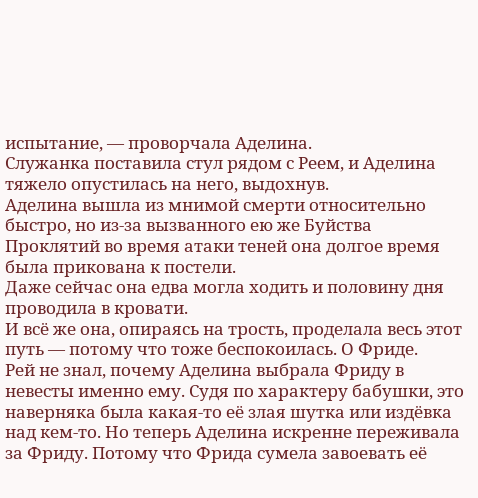испытание, — проворчала Аделина.
Служанка поставила стул рядом с Реем, и Аделина тяжело опустилась на него, выдохнув.
Аделина вышла из мнимой смерти относительно быстро, но из-за вызванного ею же Буйства Проклятий во время атаки теней она долгое время была прикована к постели.
Даже сейчас она едва могла ходить и половину дня проводила в кровати.
И всё же она, опираясь на трость, проделала весь этот путь — потому что тоже беспокоилась. О Фриде.
Рей не знал, почему Аделина выбрала Фриду в невесты именно ему. Судя по характеру бабушки, это наверняка была какая-то её злая шутка или издёвка над кем-то. Но теперь Аделина искренне переживала за Фриду. Потому что Фрида сумела завоевать её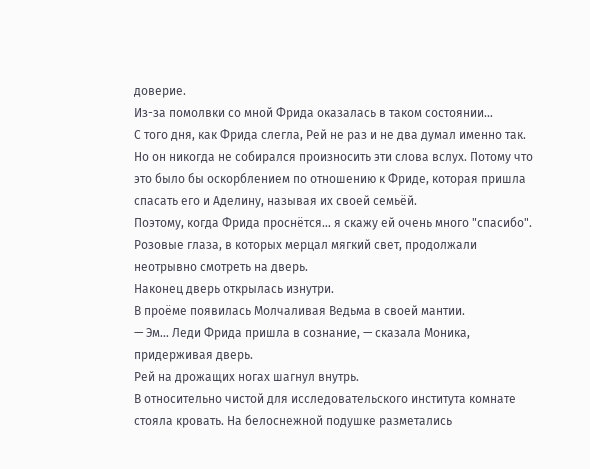доверие.
Из-за помолвки со мной Фрида оказалась в таком состоянии…
С того дня, как Фрида слегла, Рей не раз и не два думал именно так. Но он никогда не собирался произносить эти слова вслух. Потому что это было бы оскорблением по отношению к Фриде, которая пришла спасать его и Аделину, называя их своей семьёй.
Поэтому, когда Фрида проснётся… я скажу ей очень много "спасибо".
Розовые глаза, в которых мерцал мягкий свет, продолжали неотрывно смотреть на дверь.
Наконец дверь открылась изнутри.
В проёме появилась Молчаливая Ведьма в своей мантии.
— Эм… Леди Фрида пришла в сознание, — сказала Моника, придерживая дверь.
Рей на дрожащих ногах шагнул внутрь.
В относительно чистой для исследовательского института комнате стояла кровать. На белоснежной подушке разметались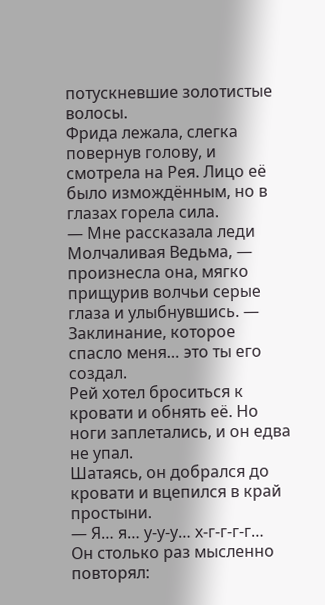потускневшие золотистые волосы.
Фрида лежала, слегка повернув голову, и смотрела на Рея. Лицо её было измождённым, но в глазах горела сила.
— Мне рассказала леди Молчаливая Ведьма, — произнесла она, мягко прищурив волчьи серые глаза и улыбнувшись. — Заклинание, которое спасло меня… это ты его создал.
Рей хотел броситься к кровати и обнять её. Но ноги заплетались, и он едва не упал.
Шатаясь, он добрался до кровати и вцепился в край простыни.
— Я… я… у-у-у… х-г-г-г-г…
Он столько раз мысленно повторял: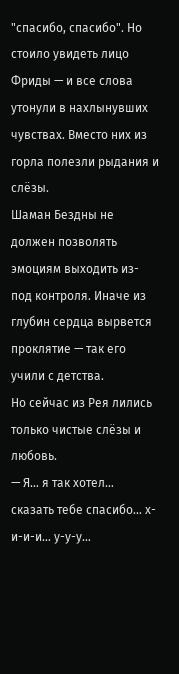"спасибо, спасибо". Но стоило увидеть лицо Фриды — и все слова утонули в нахлынувших чувствах. Вместо них из горла полезли рыдания и слёзы.
Шаман Бездны не должен позволять эмоциям выходить из-под контроля. Иначе из глубин сердца вырвется проклятие — так его учили с детства.
Но сейчас из Рея лились только чистые слёзы и любовь.
— Я… я так хотел… сказать тебе спасибо… х-и-и-и… у-у-у…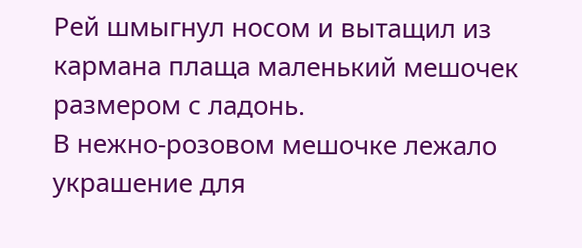Рей шмыгнул носом и вытащил из кармана плаща маленький мешочек размером с ладонь.
В нежно-розовом мешочке лежало украшение для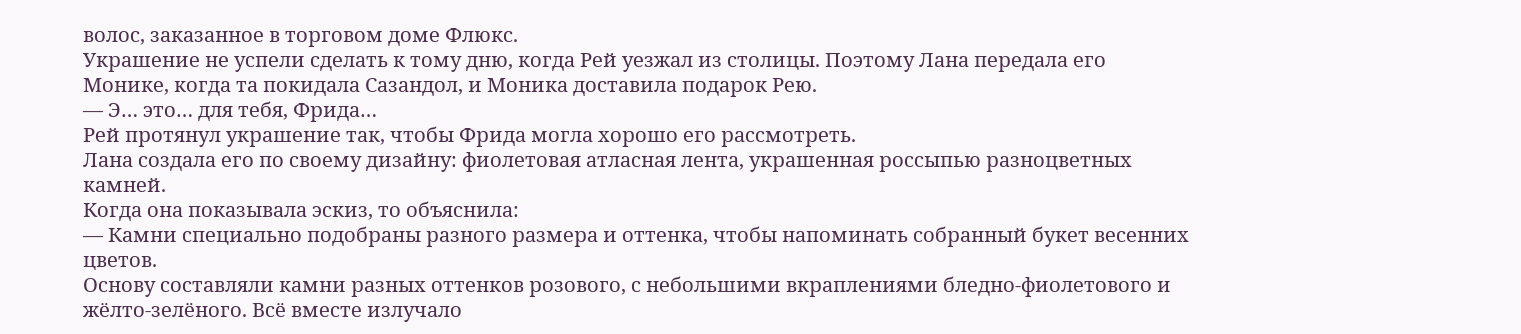волос, заказанное в торговом доме Флюкс.
Украшение не успели сделать к тому дню, когда Рей уезжал из столицы. Поэтому Лана передала его Монике, когда та покидала Сазандол, и Моника доставила подарок Рею.
— Э… это… для тебя, Фрида…
Рей протянул украшение так, чтобы Фрида могла хорошо его рассмотреть.
Лана создала его по своему дизайну: фиолетовая атласная лента, украшенная россыпью разноцветных камней.
Когда она показывала эскиз, то объяснила:
— Камни специально подобраны разного размера и оттенка, чтобы напоминать собранный букет весенних цветов.
Основу составляли камни разных оттенков розового, с небольшими вкраплениями бледно-фиолетового и жёлто-зелёного. Всё вместе излучало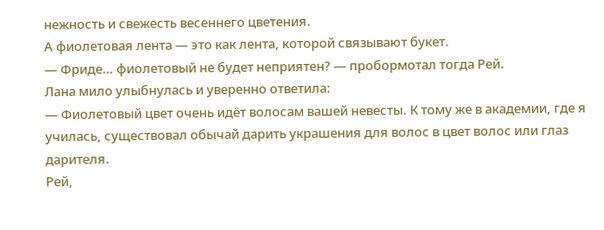нежность и свежесть весеннего цветения.
А фиолетовая лента — это как лента, которой связывают букет.
— Фриде… фиолетовый не будет неприятен? — пробормотал тогда Рей.
Лана мило улыбнулась и уверенно ответила:
— Фиолетовый цвет очень идёт волосам вашей невесты. К тому же в академии, где я училась, существовал обычай дарить украшения для волос в цвет волос или глаз дарителя.
Рей,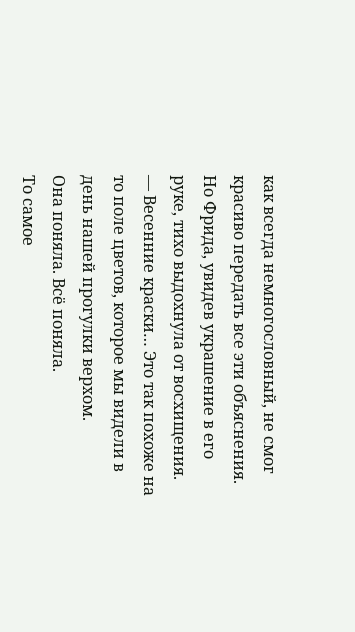как всегда немногословный, не смог красиво передать все эти объяснения.
Но Фрида, увидев украшение в его руке, тихо выдохнула от восхищения.
— Весенние краски… Это так похоже на то поле цветов, которое мы видели в день нашей прогулки верхом.
Она поняла. Всё поняла.
То самое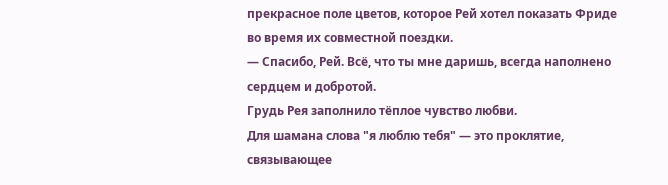прекрасное поле цветов, которое Рей хотел показать Фриде во время их совместной поездки.
— Спасибо, Рей. Всё, что ты мне даришь, всегда наполнено сердцем и добротой.
Грудь Рея заполнило тёплое чувство любви.
Для шамана слова "я люблю тебя" — это проклятие, связывающее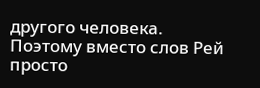другого человека.
Поэтому вместо слов Рей просто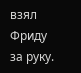взял Фриду за руку.